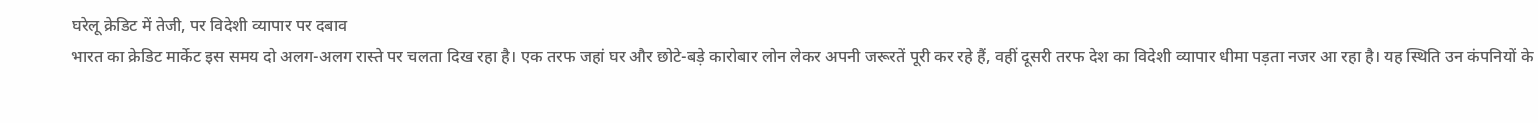घरेलू क्रेडिट में तेजी, पर विदेशी व्यापार पर दबाव
भारत का क्रेडिट मार्केट इस समय दो अलग-अलग रास्ते पर चलता दिख रहा है। एक तरफ जहां घर और छोटे-बड़े कारोबार लोन लेकर अपनी जरूरतें पूरी कर रहे हैं, वहीं दूसरी तरफ देश का विदेशी व्यापार धीमा पड़ता नजर आ रहा है। यह स्थिति उन कंपनियों के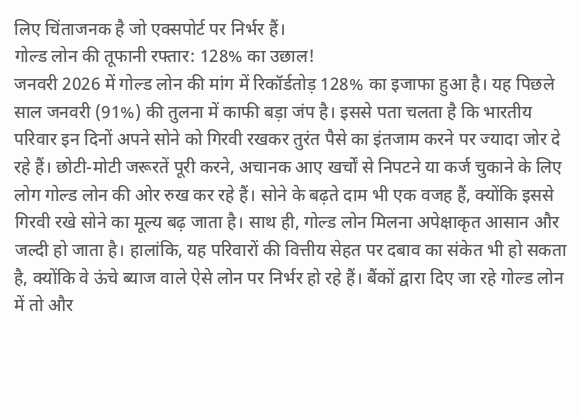लिए चिंताजनक है जो एक्सपोर्ट पर निर्भर हैं।
गोल्ड लोन की तूफानी रफ्तार: 128% का उछाल!
जनवरी 2026 में गोल्ड लोन की मांग में रिकॉर्डतोड़ 128% का इजाफा हुआ है। यह पिछले साल जनवरी (91%) की तुलना में काफी बड़ा जंप है। इससे पता चलता है कि भारतीय परिवार इन दिनों अपने सोने को गिरवी रखकर तुरंत पैसे का इंतजाम करने पर ज्यादा जोर दे रहे हैं। छोटी-मोटी जरूरतें पूरी करने, अचानक आए खर्चों से निपटने या कर्ज चुकाने के लिए लोग गोल्ड लोन की ओर रुख कर रहे हैं। सोने के बढ़ते दाम भी एक वजह हैं, क्योंकि इससे गिरवी रखे सोने का मूल्य बढ़ जाता है। साथ ही, गोल्ड लोन मिलना अपेक्षाकृत आसान और जल्दी हो जाता है। हालांकि, यह परिवारों की वित्तीय सेहत पर दबाव का संकेत भी हो सकता है, क्योंकि वे ऊंचे ब्याज वाले ऐसे लोन पर निर्भर हो रहे हैं। बैंकों द्वारा दिए जा रहे गोल्ड लोन में तो और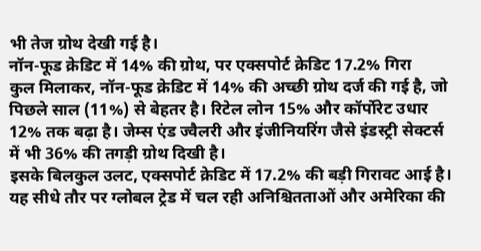भी तेज ग्रोथ देखी गई है।
नॉन-फूड क्रेडिट में 14% की ग्रोथ, पर एक्सपोर्ट क्रेडिट 17.2% गिरा
कुल मिलाकर, नॉन-फूड क्रेडिट में 14% की अच्छी ग्रोथ दर्ज की गई है, जो पिछले साल (11%) से बेहतर है। रिटेल लोन 15% और कॉर्पोरेट उधार 12% तक बढ़ा है। जेम्स एंड ज्वैलरी और इंजीनियरिंग जैसे इंडस्ट्री सेक्टर्स में भी 36% की तगड़ी ग्रोथ दिखी है।
इसके बिलकुल उलट, एक्सपोर्ट क्रेडिट में 17.2% की बड़ी गिरावट आई है। यह सीधे तौर पर ग्लोबल ट्रेड में चल रही अनिश्चितताओं और अमेरिका की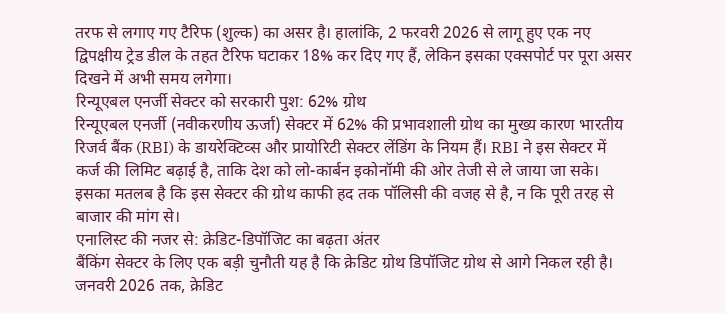तरफ से लगाए गए टैरिफ (शुल्क) का असर है। हालांकि, 2 फरवरी 2026 से लागू हुए एक नए द्विपक्षीय ट्रेड डील के तहत टैरिफ घटाकर 18% कर दिए गए हैं, लेकिन इसका एक्सपोर्ट पर पूरा असर दिखने में अभी समय लगेगा।
रिन्यूएबल एनर्जी सेक्टर को सरकारी पुश: 62% ग्रोथ
रिन्यूएबल एनर्जी (नवीकरणीय ऊर्जा) सेक्टर में 62% की प्रभावशाली ग्रोथ का मुख्य कारण भारतीय रिजर्व बैंक (RBI) के डायरेक्टिव्स और प्रायोरिटी सेक्टर लेंडिंग के नियम हैं। RBI ने इस सेक्टर में कर्ज की लिमिट बढ़ाई है, ताकि देश को लो-कार्बन इकोनॉमी की ओर तेजी से ले जाया जा सके। इसका मतलब है कि इस सेक्टर की ग्रोथ काफी हद तक पॉलिसी की वजह से है, न कि पूरी तरह से बाजार की मांग से।
एनालिस्ट की नजर से: क्रेडिट-डिपॉजिट का बढ़ता अंतर
बैंकिंग सेक्टर के लिए एक बड़ी चुनौती यह है कि क्रेडिट ग्रोथ डिपॉजिट ग्रोथ से आगे निकल रही है। जनवरी 2026 तक, क्रेडिट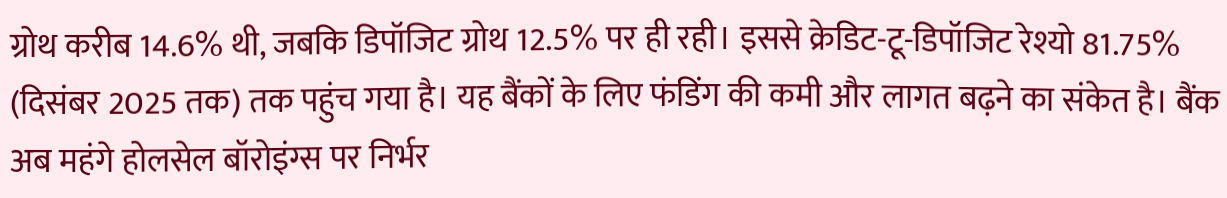ग्रोथ करीब 14.6% थी, जबकि डिपॉजिट ग्रोथ 12.5% पर ही रही। इससे क्रेडिट-टू-डिपॉजिट रेश्यो 81.75% (दिसंबर 2025 तक) तक पहुंच गया है। यह बैंकों के लिए फंडिंग की कमी और लागत बढ़ने का संकेत है। बैंक अब महंगे होलसेल बॉरोइंग्स पर निर्भर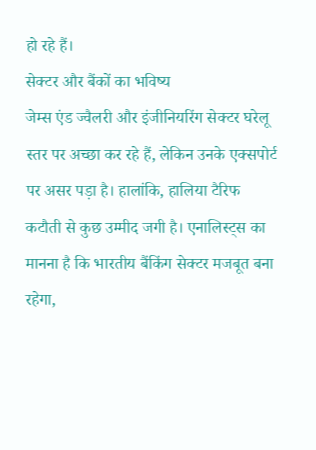हो रहे हैं।
सेक्टर और बैंकों का भविष्य
जेम्स एंड ज्वैलरी और इंजीनियरिंग सेक्टर घरेलू स्तर पर अच्छा कर रहे हैं, लेकिन उनके एक्सपोर्ट पर असर पड़ा है। हालांकि, हालिया टैरिफ कटौती से कुछ उम्मीद जगी है। एनालिस्ट्स का मानना है कि भारतीय बैंकिंग सेक्टर मजबूत बना रहेगा,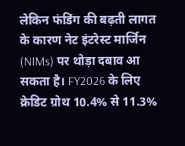लेकिन फंडिंग की बढ़ती लागत के कारण नेट इंटरेस्ट मार्जिन (NIMs) पर थोड़ा दबाव आ सकता है। FY2026 के लिए क्रेडिट ग्रोथ 10.4% से 11.3%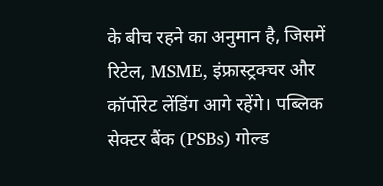के बीच रहने का अनुमान है, जिसमें रिटेल, MSME, इंफ्रास्ट्रक्चर और कॉर्पोरेट लेंडिंग आगे रहेंगे। पब्लिक सेक्टर बैंक (PSBs) गोल्ड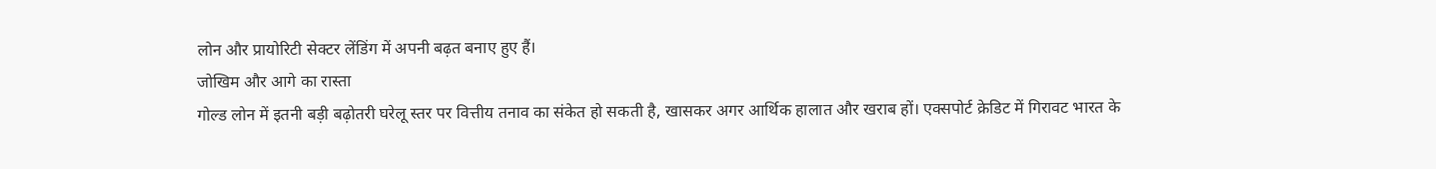लोन और प्रायोरिटी सेक्टर लेंडिंग में अपनी बढ़त बनाए हुए हैं।
जोखिम और आगे का रास्ता
गोल्ड लोन में इतनी बड़ी बढ़ोतरी घरेलू स्तर पर वित्तीय तनाव का संकेत हो सकती है, खासकर अगर आर्थिक हालात और खराब हों। एक्सपोर्ट क्रेडिट में गिरावट भारत के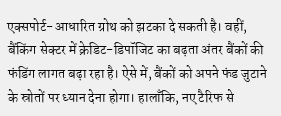एक्सपोर्ट-आधारित ग्रोथ को झटका दे सकती है। वहीं, बैंकिंग सेक्टर में क्रेडिट-डिपॉजिट का बढ़ता अंतर बैंकों की फंडिंग लागत बढ़ा रहा है। ऐसे में, बैंकों को अपने फंड जुटाने के स्रोतों पर ध्यान देना होगा। हालाँकि, नए टैरिफ से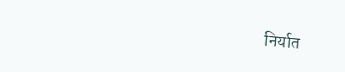निर्यात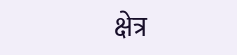क्षेत्र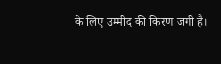के लिए उम्मीद की किरण जगी है।